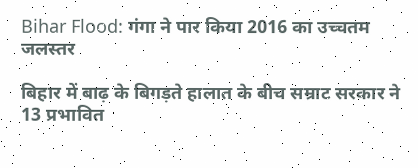Bihar Flood: गंगा ने पार किया 2016 का उच्चतम जलस्तर

बिहार में बाढ़ के बिगड़ते हालात के बीच सम्राट सरकार ने 13 प्रभावित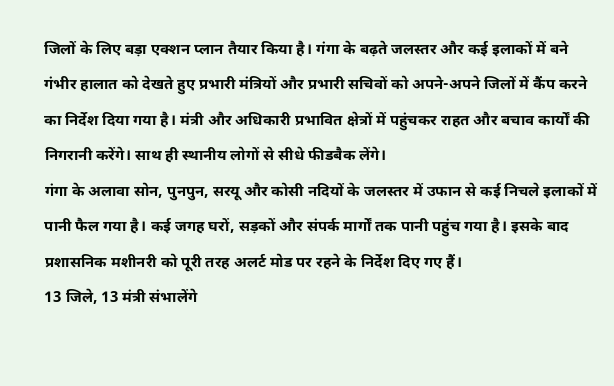जिलों के लिए बड़ा एक्शन प्लान तैयार किया है। गंगा के बढ़ते जलस्तर और कई इलाकों में बने गंभीर हालात को देखते हुए प्रभारी मंत्रियों और प्रभारी सचिवों को अपने-अपने जिलों में कैंप करने का निर्देश दिया गया है। मंत्री और अधिकारी प्रभावित क्षेत्रों में पहुंचकर राहत और बचाव कार्यों की निगरानी करेंगे। साथ ही स्थानीय लोगों से सीधे फीडबैक लेंगे।
गंगा के अलावा सोन, पुनपुन, सरयू और कोसी नदियों के जलस्तर में उफान से कई निचले इलाकों में पानी फैल गया है। कई जगह घरों, सड़कों और संपर्क मार्गों तक पानी पहुंच गया है। इसके बाद प्रशासनिक मशीनरी को पूरी तरह अलर्ट मोड पर रहने के निर्देश दिए गए हैं।
13 जिले, 13 मंत्री संभालेंगे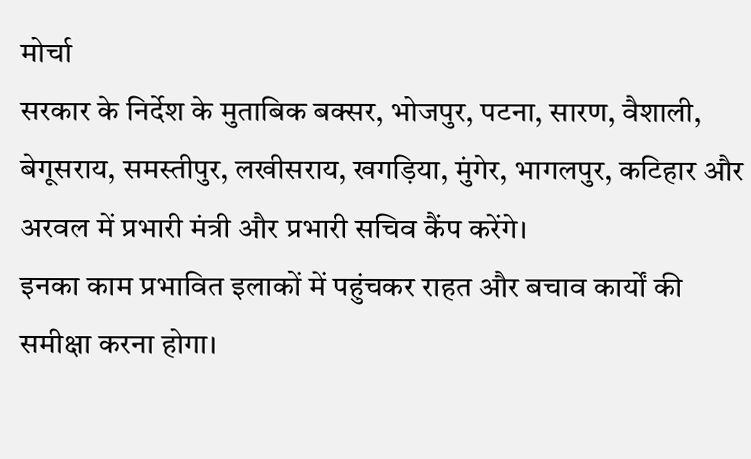मोर्चा
सरकार के निर्देश के मुताबिक बक्सर, भोजपुर, पटना, सारण, वैशाली, बेगूसराय, समस्तीपुर, लखीसराय, खगड़िया, मुंगेर, भागलपुर, कटिहार और अरवल में प्रभारी मंत्री और प्रभारी सचिव कैंप करेंगे।
इनका काम प्रभावित इलाकों में पहुंचकर राहत और बचाव कार्यों की समीक्षा करना होगा।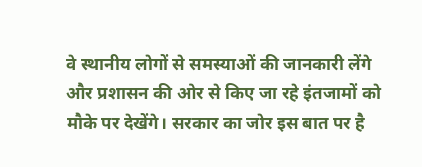वे स्थानीय लोगों से समस्याओं की जानकारी लेंगे और प्रशासन की ओर से किए जा रहे इंतजामों को मौके पर देखेंगे। सरकार का जोर इस बात पर है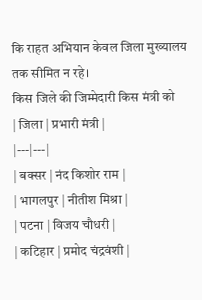कि राहत अभियान केवल जिला मुख्यालय तक सीमित न रहे।
किस जिले की जिम्मेदारी किस मंत्री को
| जिला | प्रभारी मंत्री |
|---|---|
| बक्सर | नंद किशोर राम |
| भागलपुर | नीतीश मिश्रा |
| पटना | विजय चौधरी |
| कटिहार | प्रमोद चंद्रवंशी |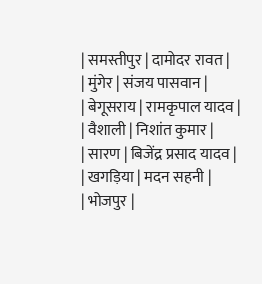| समस्तीपुर | दामोदर रावत |
| मुंगेर | संजय पासवान |
| बेगूसराय | रामकृपाल यादव |
| वैशाली | निशांत कुमार |
| सारण | बिजेंद्र प्रसाद यादव |
| खगड़िया | मदन सहनी |
| भोजपुर |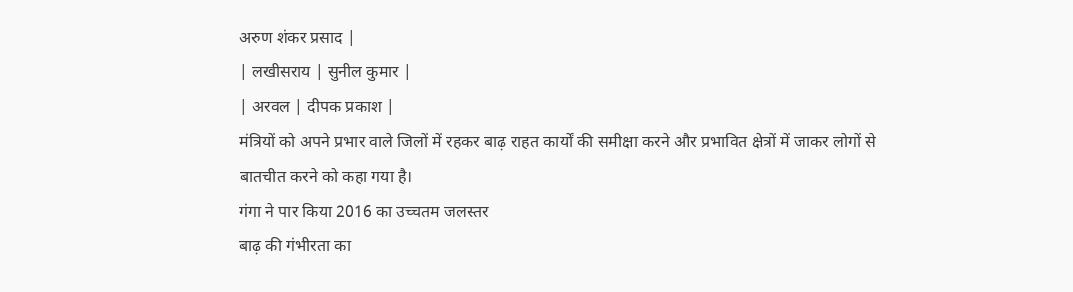अरुण शंकर प्रसाद |
| लखीसराय | सुनील कुमार |
| अरवल | दीपक प्रकाश |
मंत्रियों को अपने प्रभार वाले जिलों में रहकर बाढ़ राहत कार्यों की समीक्षा करने और प्रभावित क्षेत्रों में जाकर लोगों से बातचीत करने को कहा गया है।
गंगा ने पार किया 2016 का उच्चतम जलस्तर
बाढ़ की गंभीरता का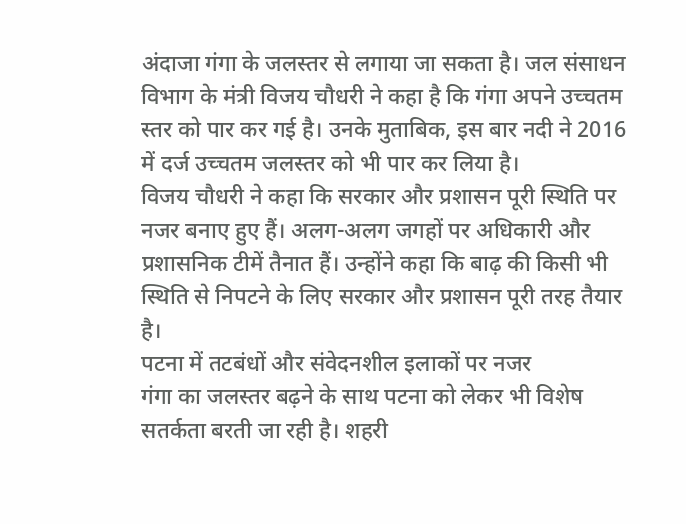अंदाजा गंगा के जलस्तर से लगाया जा सकता है। जल संसाधन विभाग के मंत्री विजय चौधरी ने कहा है कि गंगा अपने उच्चतम स्तर को पार कर गई है। उनके मुताबिक, इस बार नदी ने 2016 में दर्ज उच्चतम जलस्तर को भी पार कर लिया है।
विजय चौधरी ने कहा कि सरकार और प्रशासन पूरी स्थिति पर नजर बनाए हुए हैं। अलग-अलग जगहों पर अधिकारी और प्रशासनिक टीमें तैनात हैं। उन्होंने कहा कि बाढ़ की किसी भी स्थिति से निपटने के लिए सरकार और प्रशासन पूरी तरह तैयार है।
पटना में तटबंधों और संवेदनशील इलाकों पर नजर
गंगा का जलस्तर बढ़ने के साथ पटना को लेकर भी विशेष सतर्कता बरती जा रही है। शहरी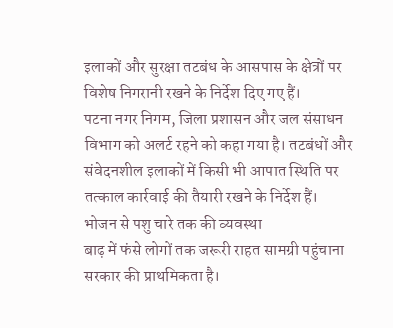इलाकों और सुरक्षा तटबंध के आसपास के क्षेत्रों पर विशेष निगरानी रखने के निर्देश दिए गए हैं।
पटना नगर निगम, जिला प्रशासन और जल संसाधन विभाग को अलर्ट रहने को कहा गया है। तटबंधों और संवेदनशील इलाकों में किसी भी आपात स्थिति पर तत्काल कार्रवाई की तैयारी रखने के निर्देश हैं।
भोजन से पशु चारे तक की व्यवस्था
बाढ़ में फंसे लोगों तक जरूरी राहत सामग्री पहुंचाना सरकार की प्राथमिकता है।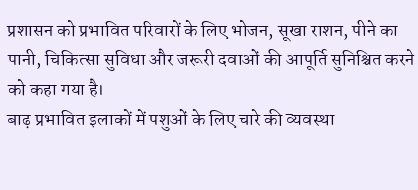प्रशासन को प्रभावित परिवारों के लिए भोजन, सूखा राशन, पीने का पानी, चिकित्सा सुविधा और जरूरी दवाओं की आपूर्ति सुनिश्चित करने को कहा गया है।
बाढ़ प्रभावित इलाकों में पशुओं के लिए चारे की व्यवस्था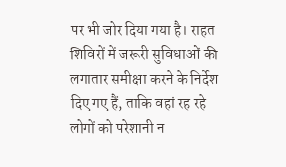पर भी जोर दिया गया है। राहत शिविरों में जरूरी सुविधाओं की लगातार समीक्षा करने के निर्देश दिए गए हैं, ताकि वहां रह रहे लोगों को परेशानी न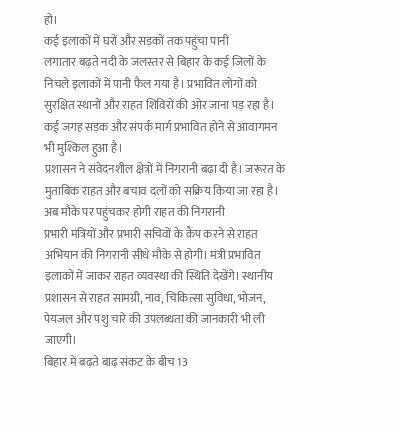हो।
कई इलाकों में घरों और सड़कों तक पहुंचा पानी
लगातार बढ़ते नदी के जलस्तर से बिहार के कई जिलों के निचले इलाकों में पानी फैल गया है। प्रभावित लोगों को सुरक्षित स्थानों और राहत शिविरों की ओर जाना पड़ रहा है। कई जगह सड़क और संपर्क मार्ग प्रभावित होने से आवागमन भी मुश्किल हुआ है।
प्रशासन ने संवेदनशील क्षेत्रों में निगरानी बढ़ा दी है। जरूरत के मुताबिक राहत और बचाव दलों को सक्रिय किया जा रहा है।
अब मौके पर पहुंचकर होगी राहत की निगरानी
प्रभारी मंत्रियों और प्रभारी सचिवों के कैंप करने से राहत अभियान की निगरानी सीधे मौके से होगी। मंत्री प्रभावित इलाकों में जाकर राहत व्यवस्था की स्थिति देखेंगे। स्थानीय प्रशासन से राहत सामग्री, नाव, चिकित्सा सुविधा, भोजन, पेयजल और पशु चारे की उपलब्धता की जानकारी भी ली जाएगी।
बिहार में बढ़ते बाढ़ संकट के बीच 13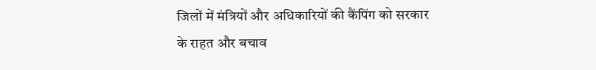जिलों में मंत्रियों और अधिकारियों की कैंपिंग को सरकार के राहत और बचाव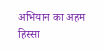अभियान का अहम हिस्सा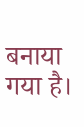बनाया गया है।